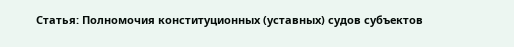Статья: Полномочия конституционных (уставных) судов субъектов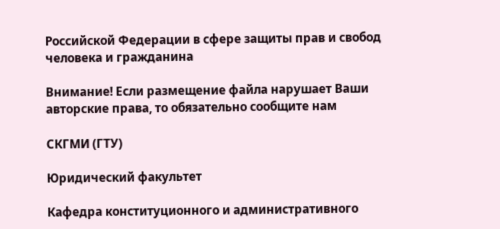Российской Федерации в сфере защиты прав и свобод человека и гражданина

Внимание! Если размещение файла нарушает Ваши авторские права, то обязательно сообщите нам

СКГМИ (ГТУ)

Юридический факультет

Кафедра конституционного и административного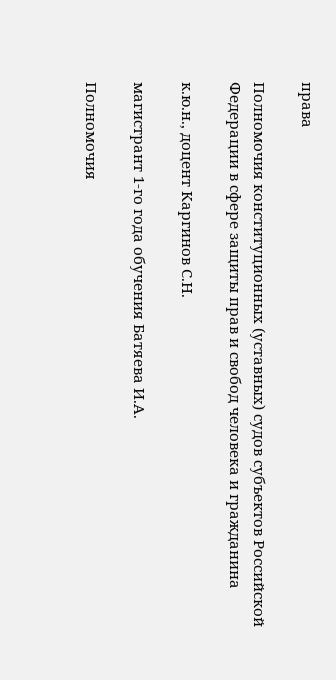права

Полномочия конституционных (уставных) судов субъектов Российской Федерации в сфере защиты прав и свобод человека и гражданина

к.ю.н., доцент Каргинов С.Н.

магистрант 1-го года обучения Батяева И.А.

Полномочия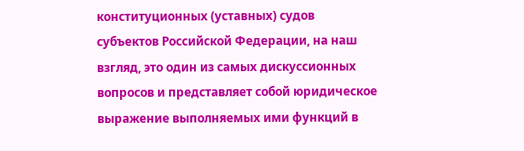конституционных (уставных) судов субъектов Российской Федерации, на наш взгляд, это один из самых дискуссионных вопросов и представляет собой юридическое выражение выполняемых ими функций в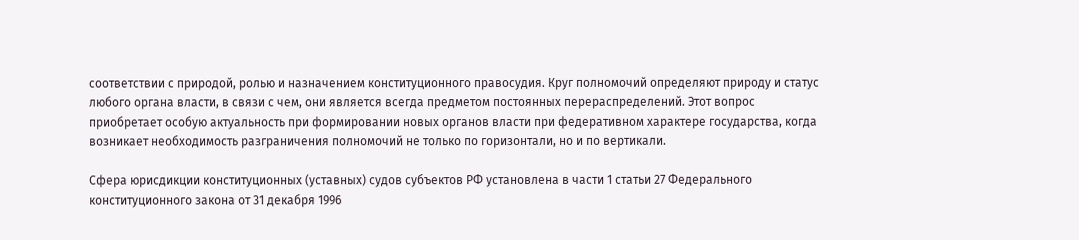соответствии с природой, ролью и назначением конституционного правосудия. Круг полномочий определяют природу и статус любого органа власти, в связи с чем, они является всегда предметом постоянных перераспределений. Этот вопрос приобретает особую актуальность при формировании новых органов власти при федеративном характере государства, когда возникает необходимость разграничения полномочий не только по горизонтали, но и по вертикали.

Сфера юрисдикции конституционных (уставных) судов субъектов РФ установлена в части 1 статьи 27 Федерального конституционного закона от 31 декабря 1996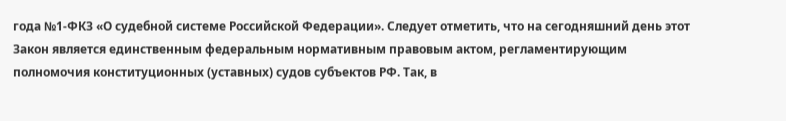года №1-ФКЗ «О судебной системе Российской Федерации». Следует отметить, что на сегодняшний день этот Закон является единственным федеральным нормативным правовым актом, регламентирующим полномочия конституционных (уставных) судов субъектов РФ. Так, в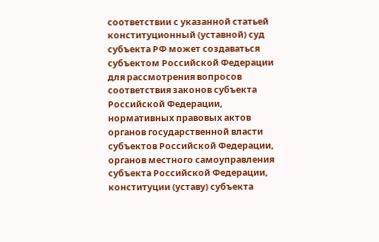соответствии с указанной статьей конституционный (уставной) суд субъекта РФ может создаваться субъектом Российской Федерации для рассмотрения вопросов соответствия законов субъекта Российской Федерации, нормативных правовых актов органов государственной власти субъектов Российской Федерации, органов местного самоуправления субъекта Российской Федерации, конституции (уставу) субъекта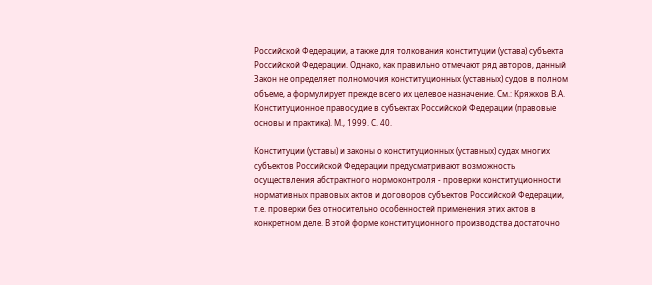Российской Федерации, а также для толкования конституции (устава) субъекта Российской Федерации. Однако, как правильно отмечают ряд авторов, данный Закон не определяет полномочия конституционных (уставных) судов в полном объеме, а формулирует прежде всего их целевое назначение. См.: Кряжков В.А. Конституционное правосудие в субъектах Российской Федерации (правовые основы и практика). М., 1999. С. 40.

Конституции (уставы) и законы о конституционных (уставных) судах многих субъектов Российской Федерации предусматривают возможность осуществления абстрактного нормоконтроля - проверки конституционности нормативных правовых актов и договоров субъектов Российской Федерации, т.е. проверки без относительно особенностей применения этих актов в конкретном деле. В этой форме конституционного производства достаточно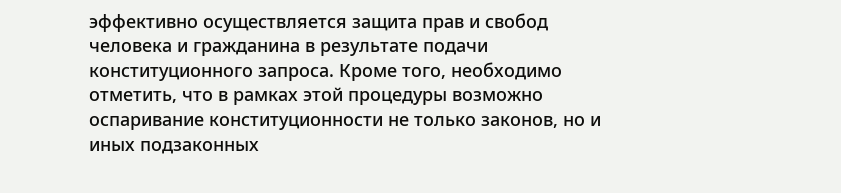эффективно осуществляется защита прав и свобод человека и гражданина в результате подачи конституционного запроса. Кроме того, необходимо отметить, что в рамках этой процедуры возможно оспаривание конституционности не только законов, но и иных подзаконных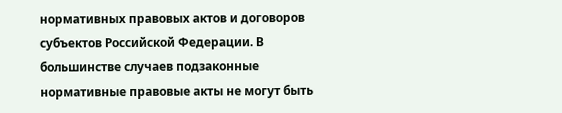нормативных правовых актов и договоров субъектов Российской Федерации. В большинстве случаев подзаконные нормативные правовые акты не могут быть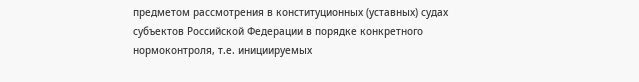предметом рассмотрения в конституционных (уставных) судах субъектов Российской Федерации в порядке конкретного нормоконтроля, т.е. инициируемых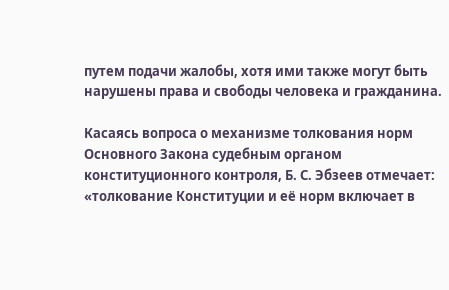путем подачи жалобы, хотя ими также могут быть нарушены права и свободы человека и гражданина.

Касаясь вопроса о механизме толкования норм Основного Закона судебным органом конституционного контроля, Б. С. Эбзеев отмечает: «толкование Конституции и её норм включает в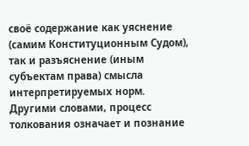своё содержание как уяснение (самим Конституционным Судом), так и разъяснение (иным субъектам права) смысла интерпретируемых норм. Другими словами, процесс толкования означает и познание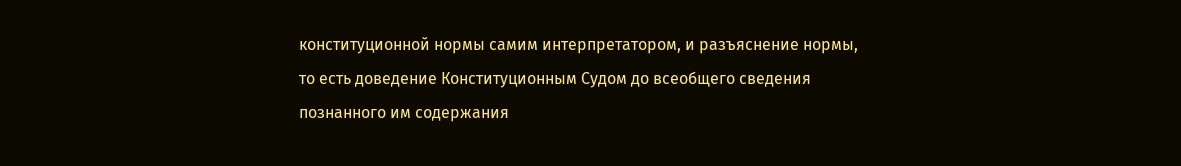конституционной нормы самим интерпретатором, и разъяснение нормы, то есть доведение Конституционным Судом до всеобщего сведения познанного им содержания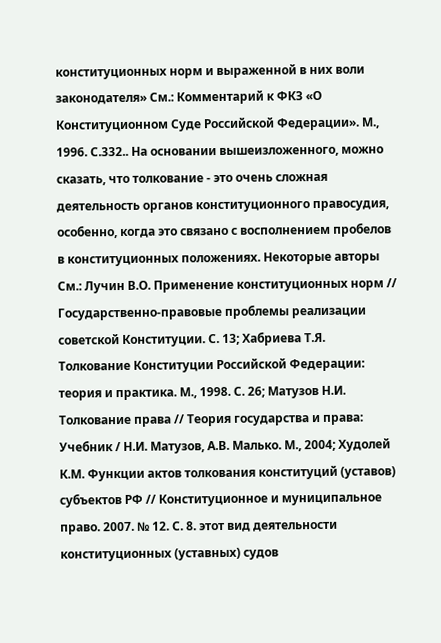конституционных норм и выраженной в них воли законодателя» См.: Комментарий к ФКЗ «О Конституционном Суде Российской Федерации». М., 1996. С.332.. На основании вышеизложенного, можно сказать, что толкование - это очень сложная деятельность органов конституционного правосудия, особенно, когда это связано с восполнением пробелов в конституционных положениях. Некоторые авторы См.: Лучин В.О. Применение конституционных норм // Государственно-правовые проблемы реализации советской Конституции. С. 13; Хабриева Т.Я. Толкование Конституции Российской Федерации: теория и практика. М., 1998. С. 26; Матузов Н.И. Толкование права // Теория государства и права: Учебник / Н.И. Матузов, А.В. Малько. М., 2004; Худолей К.М. Функции актов толкования конституций (уставов) субъектов РФ // Конституционное и муниципальное право. 2007. № 12. С. 8. этот вид деятельности конституционных (уставных) судов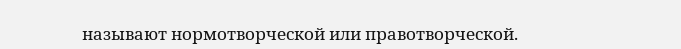называют нормотворческой или правотворческой.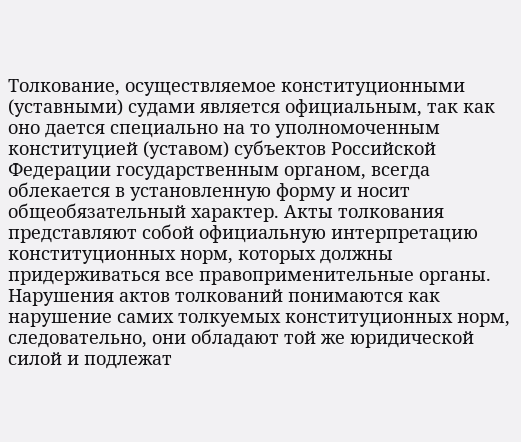Толкование, осуществляемое конституционными (уставными) судами является официальным, так как оно дается специально на то уполномоченным конституцией (уставом) субъектов Российской Федерации государственным органом, всегда облекается в установленную форму и носит общеобязательный характер. Акты толкования представляют собой официальную интерпретацию конституционных норм, которых должны придерживаться все правоприменительные органы. Нарушения актов толкований понимаются как нарушение самих толкуемых конституционных норм, следовательно, они обладают той же юридической силой и подлежат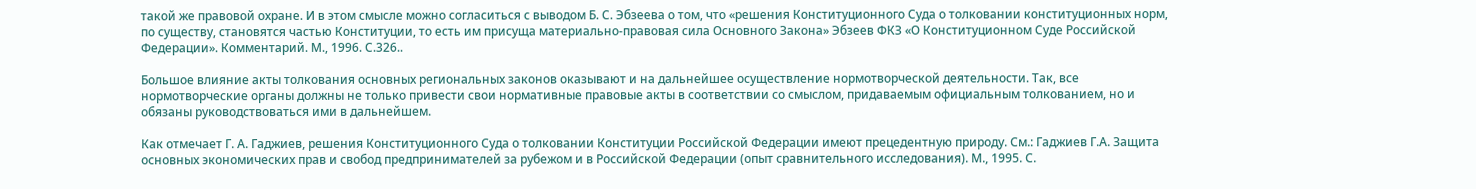такой же правовой охране. И в этом смысле можно согласиться с выводом Б. С. Эбзеева о том, что «решения Конституционного Суда о толковании конституционных норм, по существу, становятся частью Конституции, то есть им присуща материально-правовая сила Основного Закона» Эбзеев ФКЗ «О Конституционном Суде Российской Федерации». Комментарий. М., 1996. С.326..

Большое влияние акты толкования основных региональных законов оказывают и на дальнейшее осуществление нормотворческой деятельности. Так, все нормотворческие органы должны не только привести свои нормативные правовые акты в соответствии со смыслом, придаваемым официальным толкованием, но и обязаны руководствоваться ими в дальнейшем.

Как отмечает Г. А. Гаджиев, решения Конституционного Суда о толковании Конституции Российской Федерации имеют прецедентную природу. См.: Гаджиев Г.А. Защита основных экономических прав и свобод предпринимателей за рубежом и в Российской Федерации (опыт сравнительного исследования). М., 1995. С.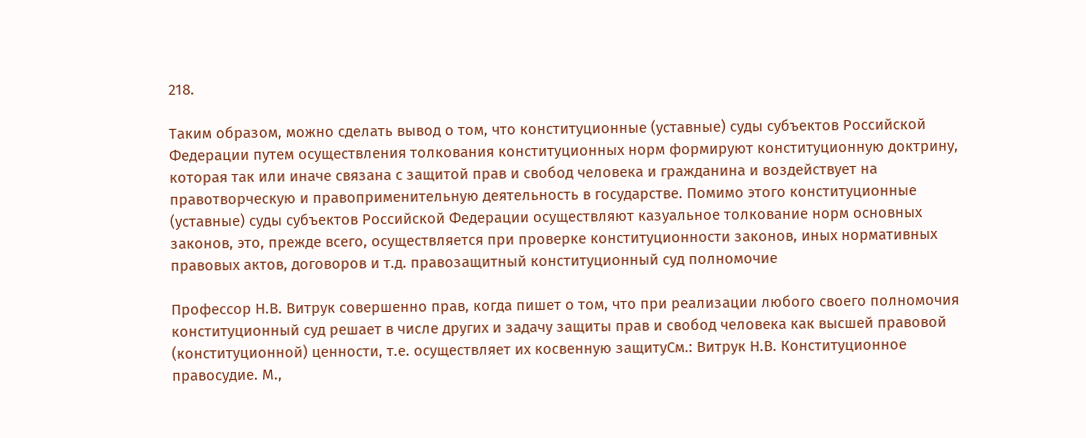218.

Таким образом, можно сделать вывод о том, что конституционные (уставные) суды субъектов Российской Федерации путем осуществления толкования конституционных норм формируют конституционную доктрину, которая так или иначе связана с защитой прав и свобод человека и гражданина и воздействует на правотворческую и правоприменительную деятельность в государстве. Помимо этого конституционные (уставные) суды субъектов Российской Федерации осуществляют казуальное толкование норм основных законов, это, прежде всего, осуществляется при проверке конституционности законов, иных нормативных правовых актов, договоров и т.д. правозащитный конституционный суд полномочие

Профессор Н.В. Витрук совершенно прав, когда пишет о том, что при реализации любого своего полномочия конституционный суд решает в числе других и задачу защиты прав и свобод человека как высшей правовой (конституционной) ценности, т.е. осуществляет их косвенную защитуСм.: Витрук Н.В. Конституционное правосудие. М.,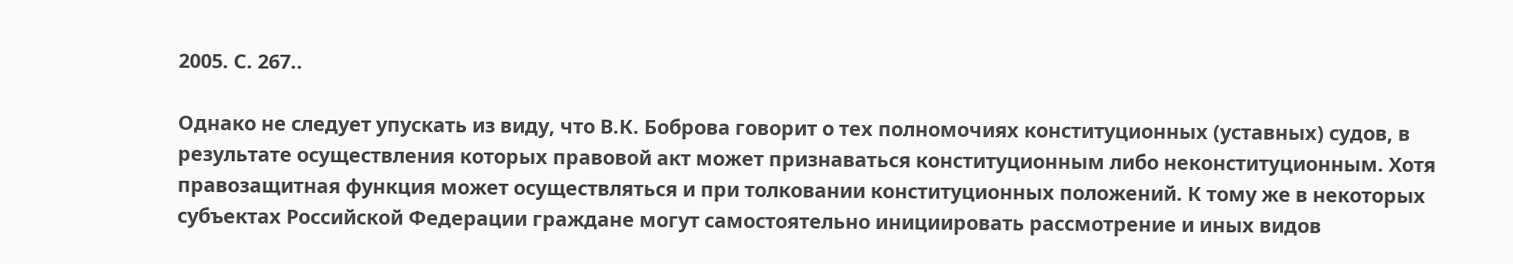2005. С. 267..

Однако не следует упускать из виду, что В.К. Боброва говорит о тех полномочиях конституционных (уставных) судов, в результате осуществления которых правовой акт может признаваться конституционным либо неконституционным. Хотя правозащитная функция может осуществляться и при толковании конституционных положений. К тому же в некоторых субъектах Российской Федерации граждане могут самостоятельно инициировать рассмотрение и иных видов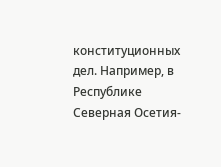конституционных дел. Например, в Республике Северная Осетия-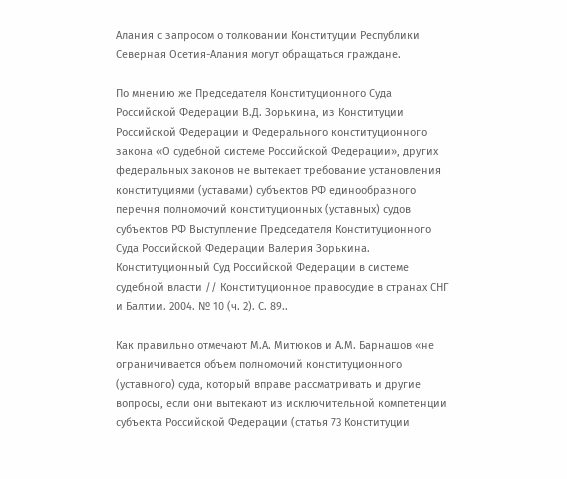Алания с запросом о толковании Конституции Республики Северная Осетия-Алания могут обращаться граждане.

По мнению же Председателя Конституционного Суда Российской Федерации В.Д. Зорькина, из Конституции Российской Федерации и Федерального конституционного закона «О судебной системе Российской Федерации», других федеральных законов не вытекает требование установления конституциями (уставами) субъектов РФ единообразного перечня полномочий конституционных (уставных) судов субъектов РФ Выступление Председателя Конституционного Суда Российской Федерации Валерия Зорькина. Конституционный Суд Российской Федерации в системе судебной власти // Конституционное правосудие в странах СНГ и Балтии. 2004. № 10 (ч. 2). С. 89..

Как правильно отмечают М.А. Митюков и А.М. Барнашов «не ограничивается объем полномочий конституционного (уставного) суда, который вправе рассматривать и другие вопросы, если они вытекают из исключительной компетенции субъекта Российской Федерации (статья 73 Конституции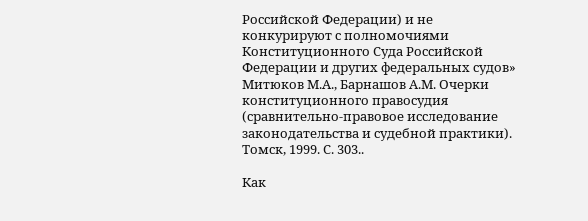Российской Федерации) и не конкурируют с полномочиями Конституционного Суда Российской Федерации и других федеральных судов» Митюков М.А., Барнашов А.М. Очерки конституционного правосудия (сравнительно-правовое исследование законодательства и судебной практики). Томск, 1999. С. 303..

Как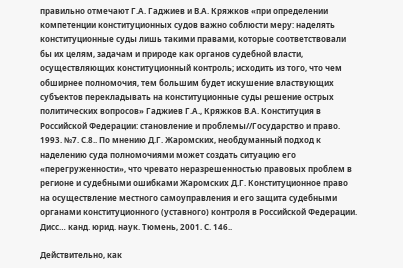правильно отмечают Г.А. Гаджиев и В.А. Кряжков «при определении компетенции конституционных судов важно соблюсти меру: наделять конституционные суды лишь такими правами, которые соответствовали бы их целям, задачам и природе как органов судебной власти, осуществляющих конституционный контроль; исходить из того, что чем обширнее полномочия, тем большим будет искушение властвующих субъектов перекладывать на конституционные суды решение острых политических вопросов» Гаджиев Г.А., Кряжков В.А. Конституция в Российской Федерации: становление и проблемы//Государство и право. 1993. №7. С.8.. По мнению Д.Г. Жаромских, необдуманный подход к наделению суда полномочиями может создать ситуацию его «перегруженности», что чревато неразрешенностью правовых проблем в регионе и судебными ошибками Жаромских Д.Г. Конституционное право на осуществление местного самоуправления и его защита судебными органами конституционного (уставного) контроля в Российской Федерации. Дисс… канд. юрид. наук. Тюмень, 2001. С. 146..

Действительно, как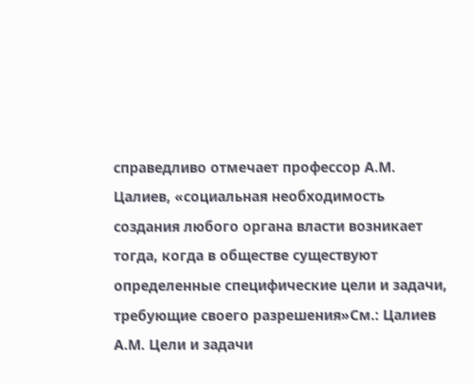справедливо отмечает профессор А.М. Цалиев, «социальная необходимость создания любого органа власти возникает тогда, когда в обществе существуют определенные специфические цели и задачи, требующие своего разрешения»См.: Цалиев А.М. Цели и задачи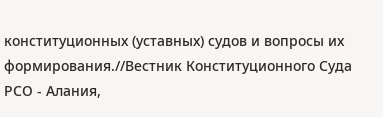конституционных (уставных) судов и вопросы их формирования.//Вестник Конституционного Суда РСО - Алания,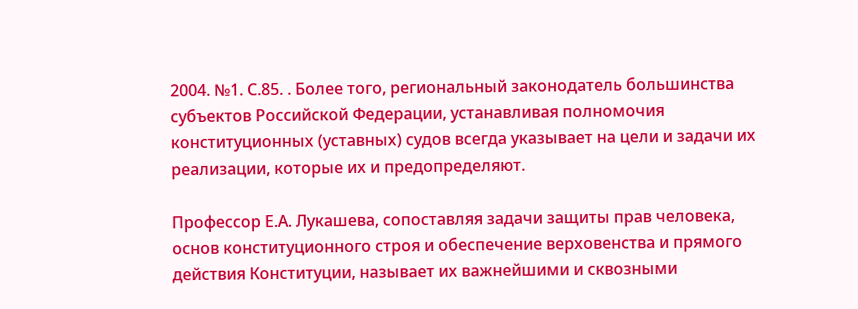2004. №1. С.85. . Более того, региональный законодатель большинства субъектов Российской Федерации, устанавливая полномочия конституционных (уставных) судов всегда указывает на цели и задачи их реализации, которые их и предопределяют.

Профессор Е.А. Лукашева, сопоставляя задачи защиты прав человека, основ конституционного строя и обеспечение верховенства и прямого действия Конституции, называет их важнейшими и сквозными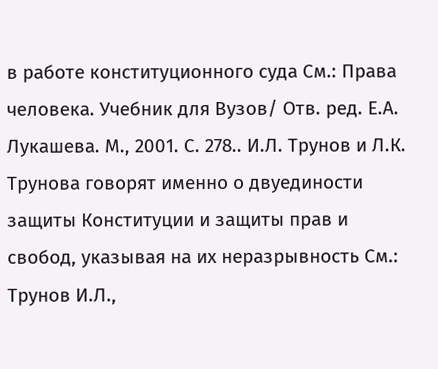в работе конституционного суда См.: Права человека. Учебник для Вузов/ Отв. ред. Е.А. Лукашева. М., 2001. С. 278.. И.Л. Трунов и Л.К. Трунова говорят именно о двуединости защиты Конституции и защиты прав и свобод, указывая на их неразрывность См.: Трунов И.Л.,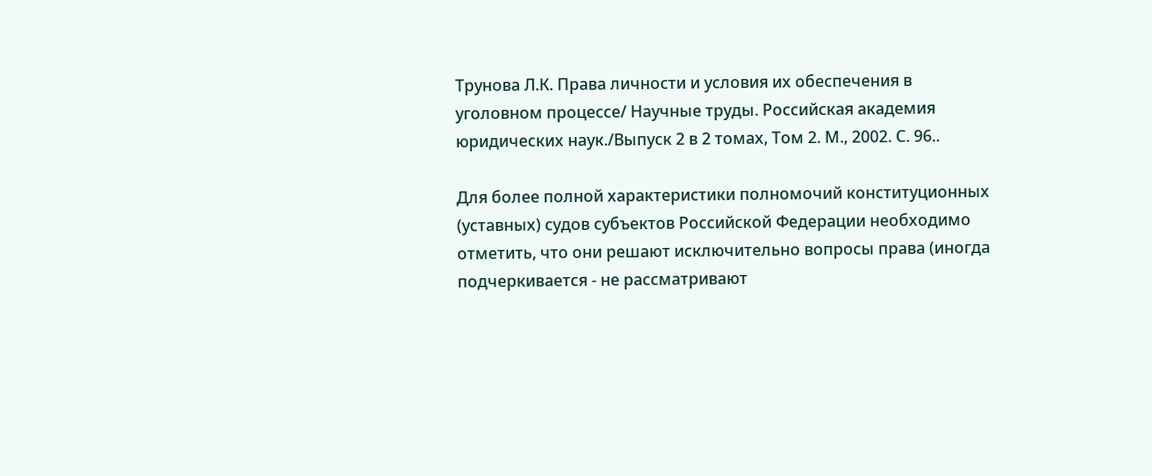Трунова Л.К. Права личности и условия их обеспечения в уголовном процессе/ Научные труды. Российская академия юридических наук./Выпуск 2 в 2 томах, Том 2. М., 2002. С. 96..

Для более полной характеристики полномочий конституционных (уставных) судов субъектов Российской Федерации необходимо отметить, что они решают исключительно вопросы права (иногда подчеркивается - не рассматривают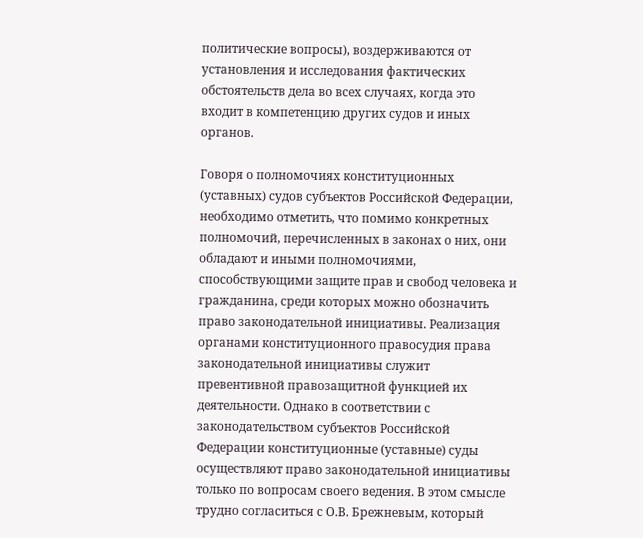политические вопросы), воздерживаются от установления и исследования фактических обстоятельств дела во всех случаях, когда это входит в компетенцию других судов и иных органов.

Говоря о полномочиях конституционных (уставных) судов субъектов Российской Федерации, необходимо отметить, что помимо конкретных полномочий, перечисленных в законах о них, они обладают и иными полномочиями, способствующими защите прав и свобод человека и гражданина, среди которых можно обозначить право законодательной инициативы. Реализация органами конституционного правосудия права законодательной инициативы служит превентивной правозащитной функцией их деятельности. Однако в соответствии с законодательством субъектов Российской Федерации конституционные (уставные) суды осуществляют право законодательной инициативы только по вопросам своего ведения. В этом смысле трудно согласиться с О.В. Брежневым, который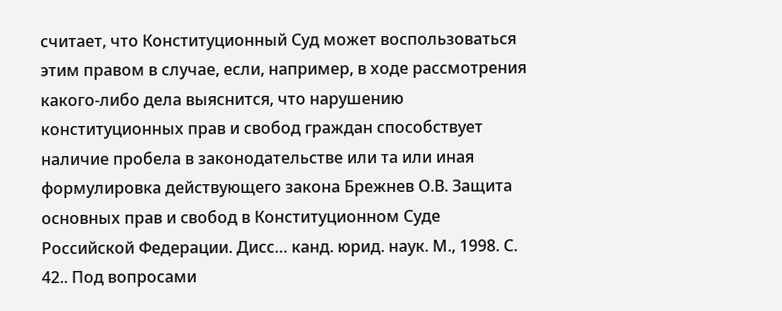считает, что Конституционный Суд может воспользоваться этим правом в случае, если, например, в ходе рассмотрения какого-либо дела выяснится, что нарушению конституционных прав и свобод граждан способствует наличие пробела в законодательстве или та или иная формулировка действующего закона Брежнев О.В. Защита основных прав и свобод в Конституционном Суде Российской Федерации. Дисс… канд. юрид. наук. М., 1998. С. 42.. Под вопросами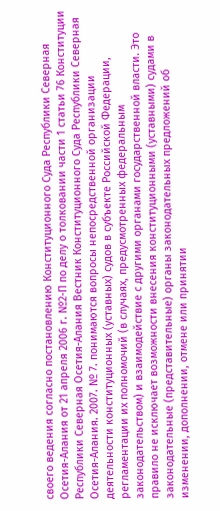своего ведения согласно постановлению Конституционного Суда Республики Северная Осетия-Алания от 21 апреля 2006 г. №2-П по делу о толковании части 1 статьи 76 Конституции Республики Северная Осетия-Алания Вестник Конституционного Суда Республики Северная Осетия-Алания. 2007. № 7. понимаются вопросы непосредственной организации деятельности конституционных (уставных) судов в субъекте Российской Федерации, регламентации их полномочий (в случаях, предусмотренных федеральным законодательством) и взаимодействие с другими органами государственной власти. Это правило не исключает возможности внесения конституционными (уставными) судами в законодательные (представительные) органы законодательных предложений об изменении, дополнении, отмене или принятии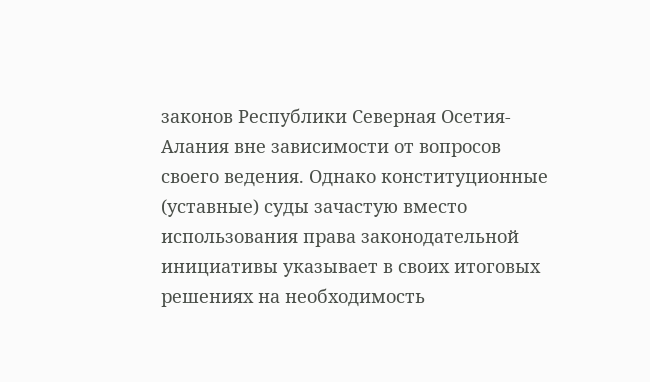законов Республики Северная Осетия-Алания вне зависимости от вопросов своего ведения. Однако конституционные (уставные) суды зачастую вместо использования права законодательной инициативы указывает в своих итоговых решениях на необходимость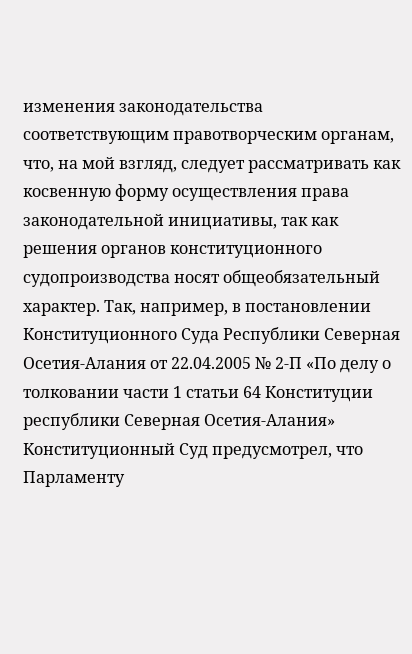изменения законодательства соответствующим правотворческим органам, что, на мой взгляд, следует рассматривать как косвенную форму осуществления права законодательной инициативы, так как решения органов конституционного судопроизводства носят общеобязательный характер. Так, например, в постановлении Конституционного Суда Республики Северная Осетия-Алания от 22.04.2005 № 2-П «По делу о толковании части 1 статьи 64 Конституции республики Северная Осетия-Алания» Конституционный Суд предусмотрел, что Парламенту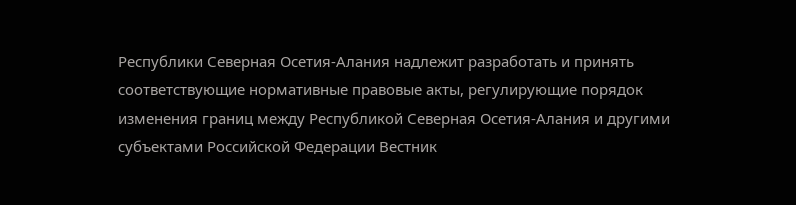Республики Северная Осетия-Алания надлежит разработать и принять соответствующие нормативные правовые акты, регулирующие порядок изменения границ между Республикой Северная Осетия-Алания и другими субъектами Российской Федерации Вестник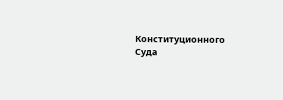Конституционного Суда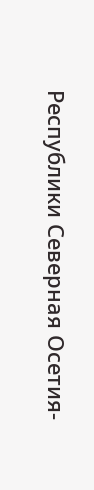Республики Северная Осетия-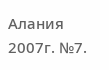Алания 2007г. №7.